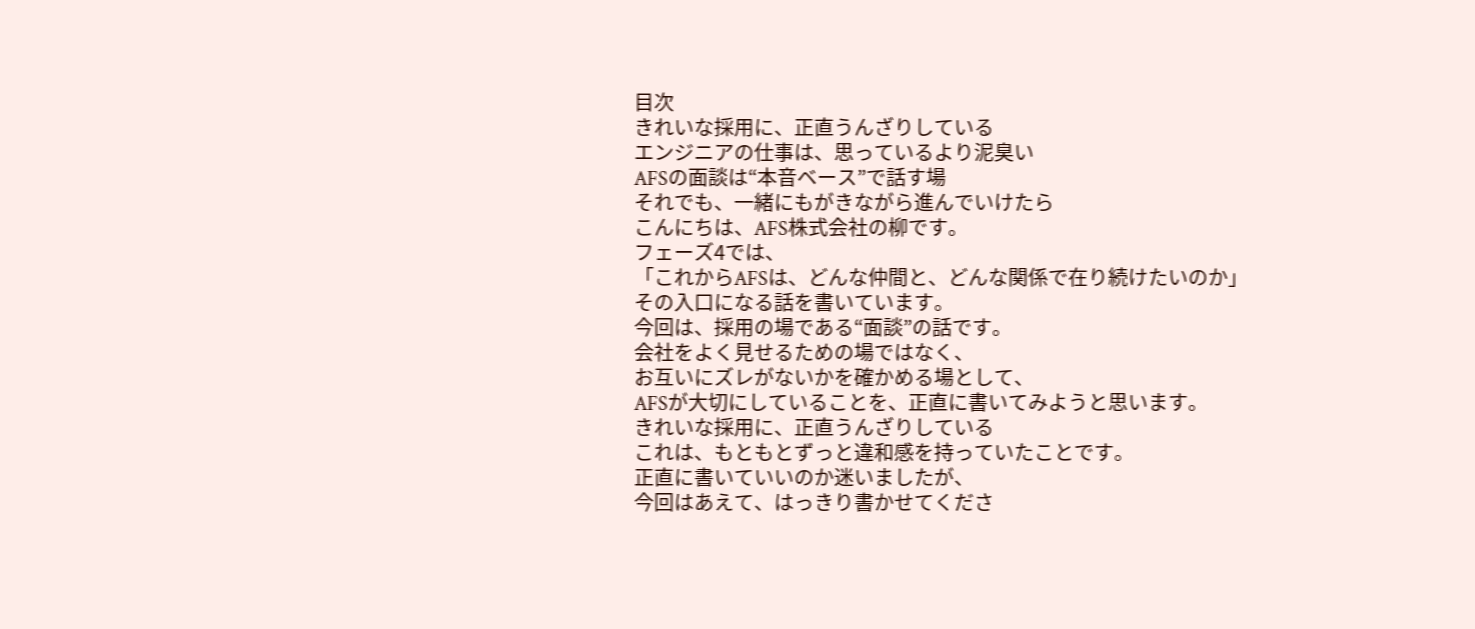目次
きれいな採用に、正直うんざりしている
エンジニアの仕事は、思っているより泥臭い
AFSの面談は“本音ベース”で話す場
それでも、一緒にもがきながら進んでいけたら
こんにちは、AFS株式会社の柳です。
フェーズ4では、
「これからAFSは、どんな仲間と、どんな関係で在り続けたいのか」
その入口になる話を書いています。
今回は、採用の場である“面談”の話です。
会社をよく見せるための場ではなく、
お互いにズレがないかを確かめる場として、
AFSが大切にしていることを、正直に書いてみようと思います。
きれいな採用に、正直うんざりしている
これは、もともとずっと違和感を持っていたことです。
正直に書いていいのか迷いましたが、
今回はあえて、はっきり書かせてくださ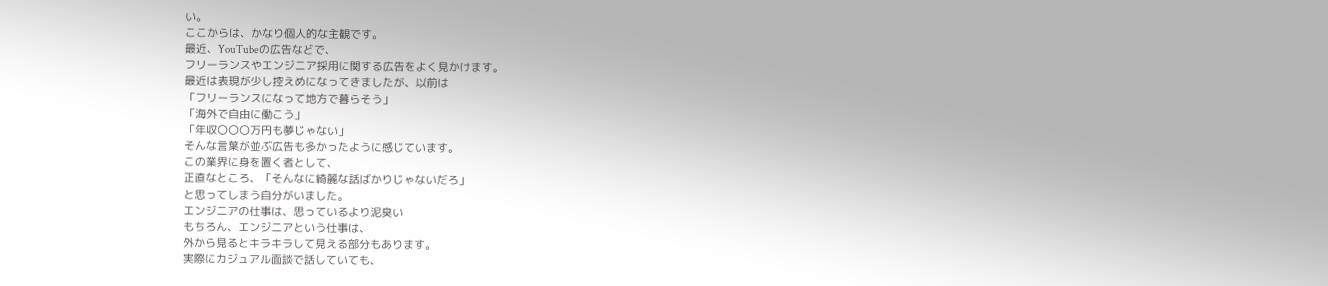い。
ここからは、かなり個人的な主観です。
最近、YouTubeの広告などで、
フリーランスやエンジニア採用に関する広告をよく見かけます。
最近は表現が少し控えめになってきましたが、以前は
「フリーランスになって地方で暮らそう」
「海外で自由に働こう」
「年収〇〇〇万円も夢じゃない」
そんな言葉が並ぶ広告も多かったように感じています。
この業界に身を置く者として、
正直なところ、「そんなに綺麗な話ばかりじゃないだろ」
と思ってしまう自分がいました。
エンジニアの仕事は、思っているより泥臭い
もちろん、エンジニアという仕事は、
外から見るとキラキラして見える部分もあります。
実際にカジュアル面談で話していても、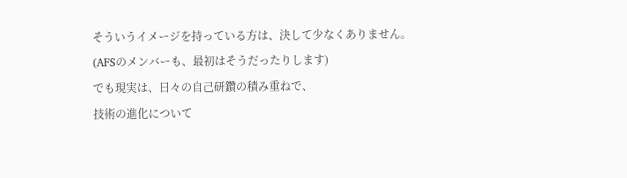そういうイメージを持っている方は、決して少なくありません。
(AFSのメンバーも、最初はそうだったりします)
でも現実は、日々の自己研鑽の積み重ねで、
技術の進化について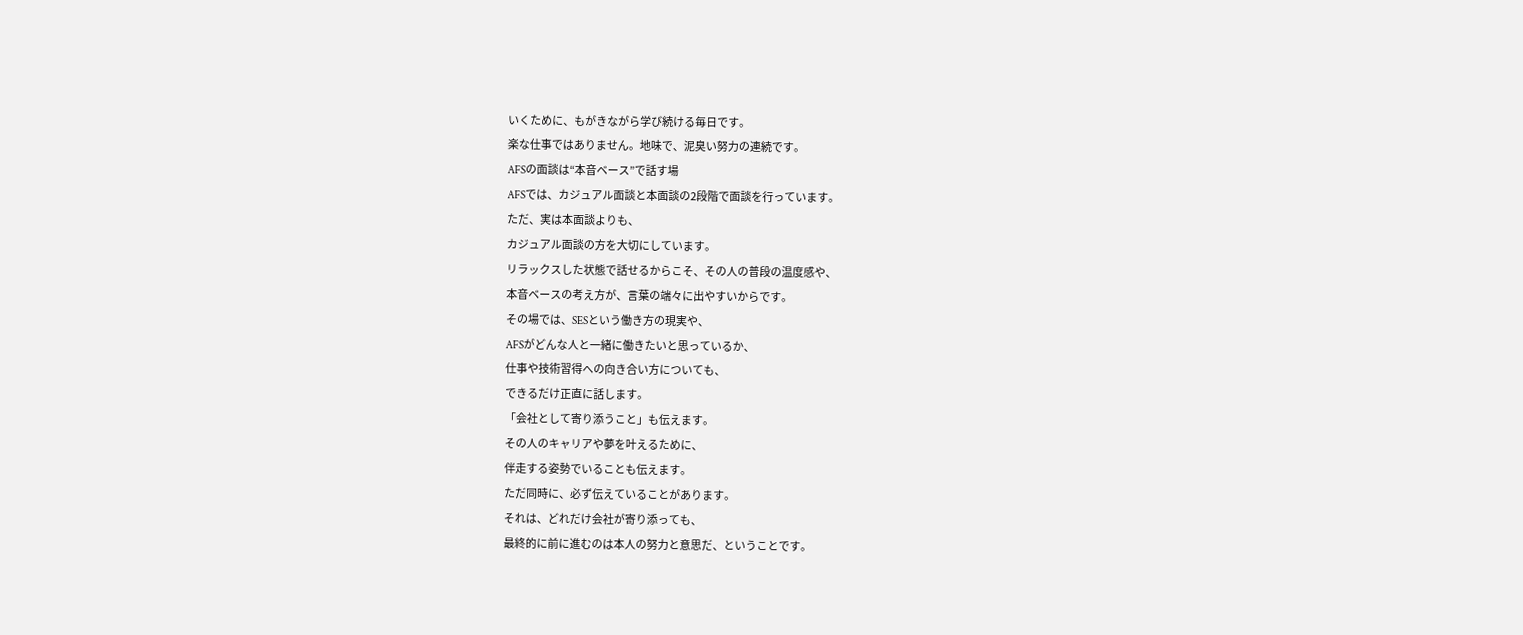いくために、もがきながら学び続ける毎日です。
楽な仕事ではありません。地味で、泥臭い努力の連続です。
AFSの面談は“本音ベース”で話す場
AFSでは、カジュアル面談と本面談の2段階で面談を行っています。
ただ、実は本面談よりも、
カジュアル面談の方を大切にしています。
リラックスした状態で話せるからこそ、その人の普段の温度感や、
本音ベースの考え方が、言葉の端々に出やすいからです。
その場では、SESという働き方の現実や、
AFSがどんな人と一緒に働きたいと思っているか、
仕事や技術習得への向き合い方についても、
できるだけ正直に話します。
「会社として寄り添うこと」も伝えます。
その人のキャリアや夢を叶えるために、
伴走する姿勢でいることも伝えます。
ただ同時に、必ず伝えていることがあります。
それは、どれだけ会社が寄り添っても、
最終的に前に進むのは本人の努力と意思だ、ということです。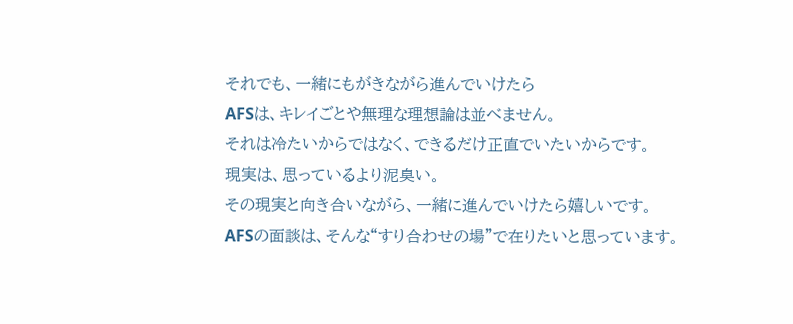それでも、一緒にもがきながら進んでいけたら
AFSは、キレイごとや無理な理想論は並べません。
それは冷たいからではなく、できるだけ正直でいたいからです。
現実は、思っているより泥臭い。
その現実と向き合いながら、一緒に進んでいけたら嬉しいです。
AFSの面談は、そんな“すり合わせの場”で在りたいと思っています。